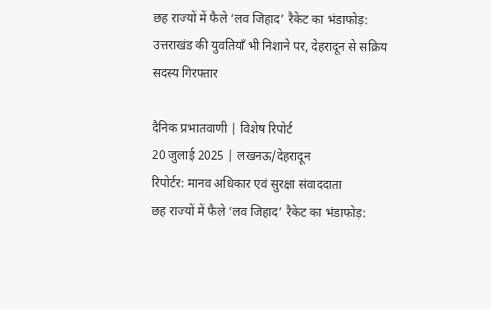छह राज्यों में फैले ‘लव जिहाद’ रैकेट का भंडाफोड़: उत्तराखंड की युवतियाँ भी निशाने पर, देहरादून से सक्रिय सदस्य गिरफ्तार

दैनिक प्रभातवाणी | विशेष रिपोर्ट
20 जुलाई 2025 | लखनऊ/देहरादून
रिपोर्टर: मानव अधिकार एवं सुरक्षा संवाददाता
छह राज्यों में फैले ‘लव जिहाद’ रैकेट का भंडाफोड़: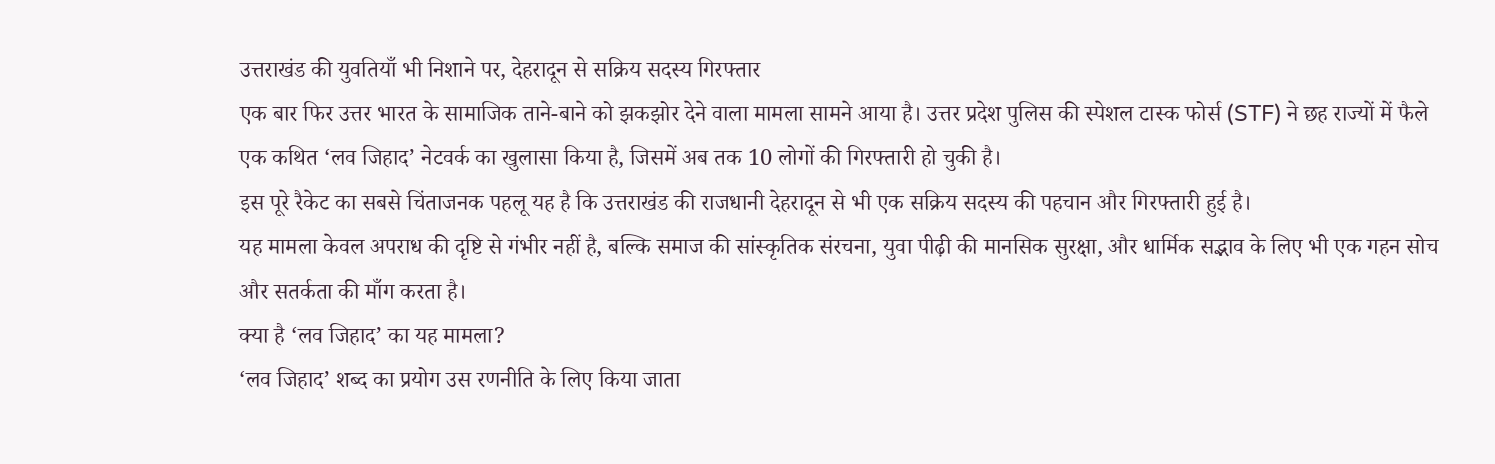उत्तराखंड की युवतियाँ भी निशाने पर, देहरादून से सक्रिय सदस्य गिरफ्तार
एक बार फिर उत्तर भारत के सामाजिक ताने-बाने को झकझोर देने वाला मामला सामने आया है। उत्तर प्रदेश पुलिस की स्पेशल टास्क फोर्स (STF) ने छह राज्यों में फैले एक कथित ‘लव जिहाद’ नेटवर्क का खुलासा किया है, जिसमें अब तक 10 लोगों की गिरफ्तारी हो चुकी है।
इस पूरे रैकेट का सबसे चिंताजनक पहलू यह है कि उत्तराखंड की राजधानी देहरादून से भी एक सक्रिय सदस्य की पहचान और गिरफ्तारी हुई है।
यह मामला केवल अपराध की दृष्टि से गंभीर नहीं है, बल्कि समाज की सांस्कृतिक संरचना, युवा पीढ़ी की मानसिक सुरक्षा, और धार्मिक सद्भाव के लिए भी एक गहन सोच और सतर्कता की माँग करता है।
क्या है ‘लव जिहाद’ का यह मामला?
‘लव जिहाद’ शब्द का प्रयोग उस रणनीति के लिए किया जाता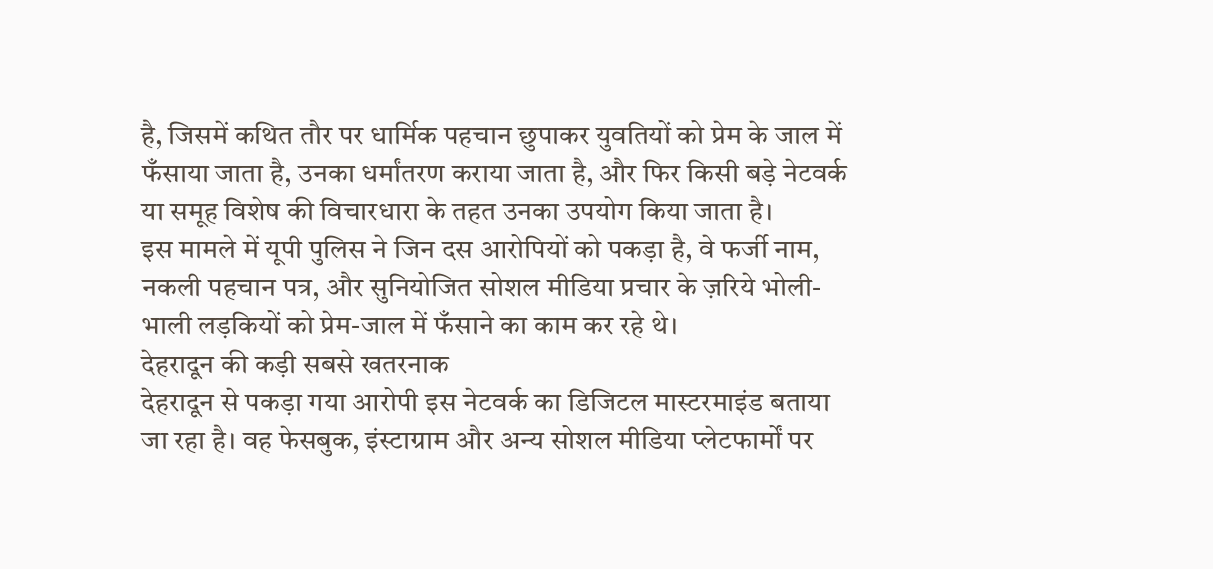है, जिसमें कथित तौर पर धार्मिक पहचान छुपाकर युवतियों को प्रेम के जाल में फँसाया जाता है, उनका धर्मांतरण कराया जाता है, और फिर किसी बड़े नेटवर्क या समूह विशेष की विचारधारा के तहत उनका उपयोग किया जाता है।
इस मामले में यूपी पुलिस ने जिन दस आरोपियों को पकड़ा है, वे फर्जी नाम, नकली पहचान पत्र, और सुनियोजित सोशल मीडिया प्रचार के ज़रिये भोली-भाली लड़कियों को प्रेम-जाल में फँसाने का काम कर रहे थे।
देहरादून की कड़ी सबसे खतरनाक
देहरादून से पकड़ा गया आरोपी इस नेटवर्क का डिजिटल मास्टरमाइंड बताया जा रहा है। वह फेसबुक, इंस्टाग्राम और अन्य सोशल मीडिया प्लेटफार्मों पर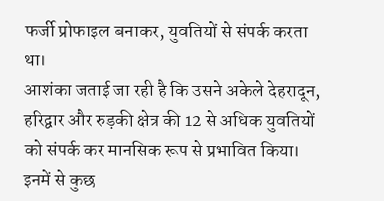फर्जी प्रोफाइल बनाकर, युवतियों से संपर्क करता था।
आशंका जताई जा रही है कि उसने अकेले देहरादून, हरिद्वार और रुड़की क्षेत्र की 12 से अधिक युवतियों को संपर्क कर मानसिक रूप से प्रभावित किया। इनमें से कुछ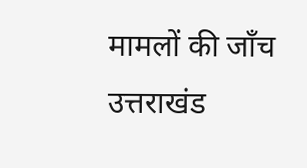मामलों की जाँच उत्तराखंड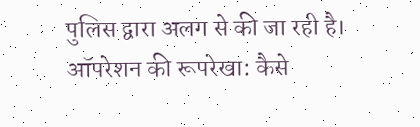पुलिस द्वारा अलग से की जा रही है।
ऑपरेशन की रूपरेखा: कैसे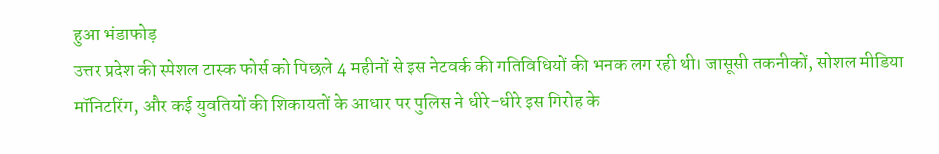हुआ भंडाफोड़
उत्तर प्रदेश की स्पेशल टास्क फोर्स को पिछले 4 महीनों से इस नेटवर्क की गतिविधियों की भनक लग रही थी। जासूसी तकनीकों, सोशल मीडिया मॉनिटरिंग, और कई युवतियों की शिकायतों के आधार पर पुलिस ने धीरे-धीरे इस गिरोह के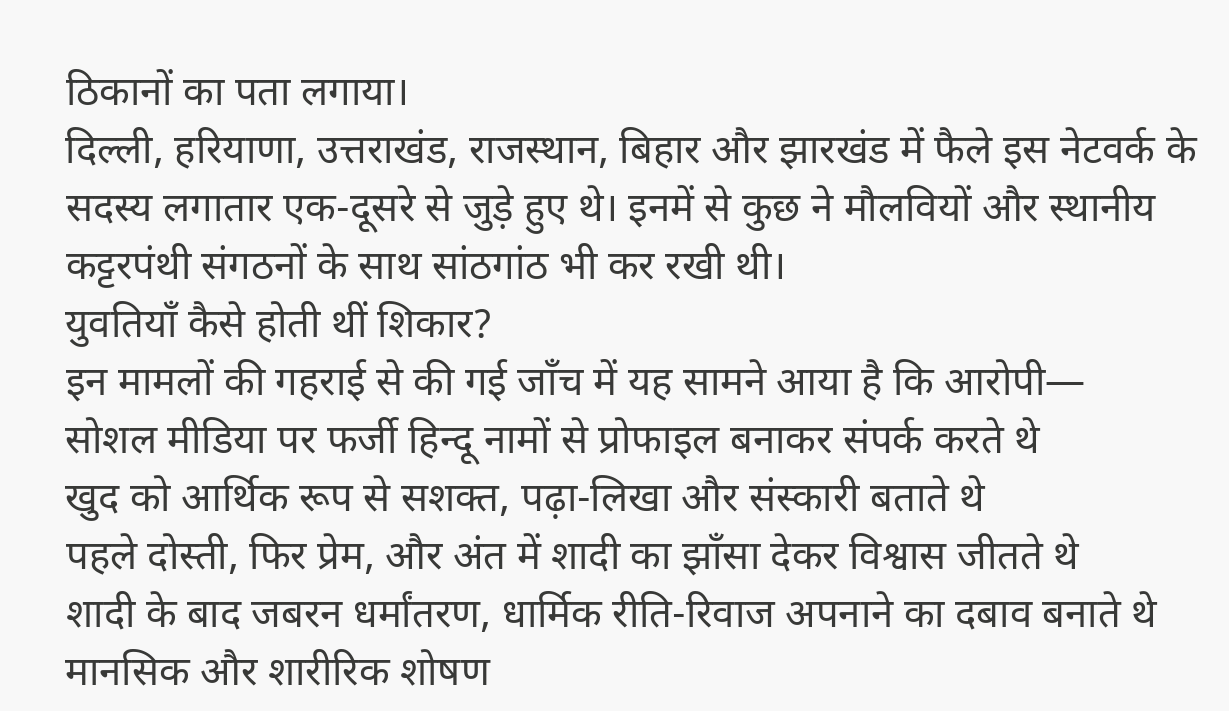ठिकानों का पता लगाया।
दिल्ली, हरियाणा, उत्तराखंड, राजस्थान, बिहार और झारखंड में फैले इस नेटवर्क के सदस्य लगातार एक-दूसरे से जुड़े हुए थे। इनमें से कुछ ने मौलवियों और स्थानीय कट्टरपंथी संगठनों के साथ सांठगांठ भी कर रखी थी।
युवतियाँ कैसे होती थीं शिकार?
इन मामलों की गहराई से की गई जाँच में यह सामने आया है कि आरोपी—
सोशल मीडिया पर फर्जी हिन्दू नामों से प्रोफाइल बनाकर संपर्क करते थे
खुद को आर्थिक रूप से सशक्त, पढ़ा-लिखा और संस्कारी बताते थे
पहले दोस्ती, फिर प्रेम, और अंत में शादी का झाँसा देकर विश्वास जीतते थे
शादी के बाद जबरन धर्मांतरण, धार्मिक रीति-रिवाज अपनाने का दबाव बनाते थे
मानसिक और शारीरिक शोषण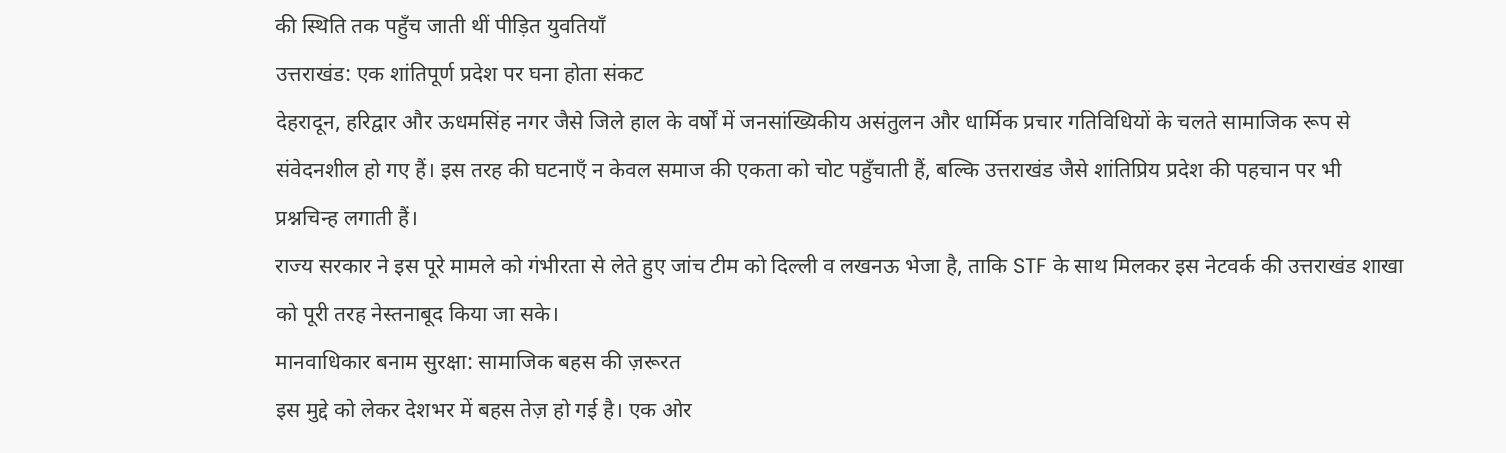की स्थिति तक पहुँच जाती थीं पीड़ित युवतियाँ
उत्तराखंड: एक शांतिपूर्ण प्रदेश पर घना होता संकट
देहरादून, हरिद्वार और ऊधमसिंह नगर जैसे जिले हाल के वर्षों में जनसांख्यिकीय असंतुलन और धार्मिक प्रचार गतिविधियों के चलते सामाजिक रूप से संवेदनशील हो गए हैं। इस तरह की घटनाएँ न केवल समाज की एकता को चोट पहुँचाती हैं, बल्कि उत्तराखंड जैसे शांतिप्रिय प्रदेश की पहचान पर भी प्रश्नचिन्ह लगाती हैं।
राज्य सरकार ने इस पूरे मामले को गंभीरता से लेते हुए जांच टीम को दिल्ली व लखनऊ भेजा है, ताकि STF के साथ मिलकर इस नेटवर्क की उत्तराखंड शाखा को पूरी तरह नेस्तनाबूद किया जा सके।
मानवाधिकार बनाम सुरक्षा: सामाजिक बहस की ज़रूरत
इस मुद्दे को लेकर देशभर में बहस तेज़ हो गई है। एक ओर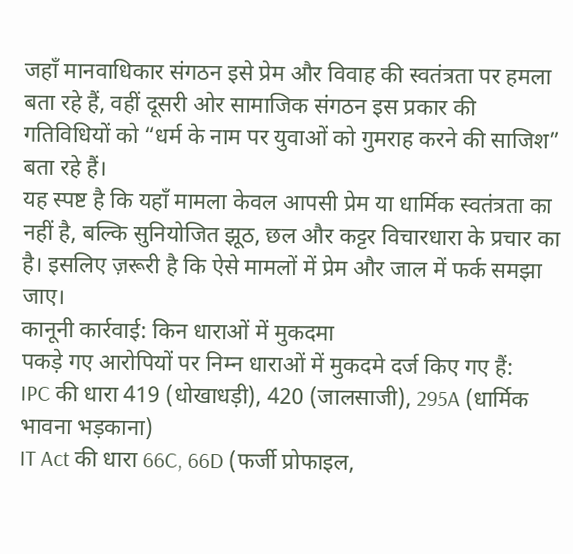जहाँ मानवाधिकार संगठन इसे प्रेम और विवाह की स्वतंत्रता पर हमला बता रहे हैं, वहीं दूसरी ओर सामाजिक संगठन इस प्रकार की गतिविधियों को “धर्म के नाम पर युवाओं को गुमराह करने की साजिश” बता रहे हैं।
यह स्पष्ट है कि यहाँ मामला केवल आपसी प्रेम या धार्मिक स्वतंत्रता का नहीं है, बल्कि सुनियोजित झूठ, छल और कट्टर विचारधारा के प्रचार का है। इसलिए ज़रूरी है कि ऐसे मामलों में प्रेम और जाल में फर्क समझा जाए।
कानूनी कार्रवाई: किन धाराओं में मुकदमा
पकड़े गए आरोपियों पर निम्न धाराओं में मुकदमे दर्ज किए गए हैं:
IPC की धारा 419 (धोखाधड़ी), 420 (जालसाजी), 295A (धार्मिक भावना भड़काना)
IT Act की धारा 66C, 66D (फर्जी प्रोफाइल,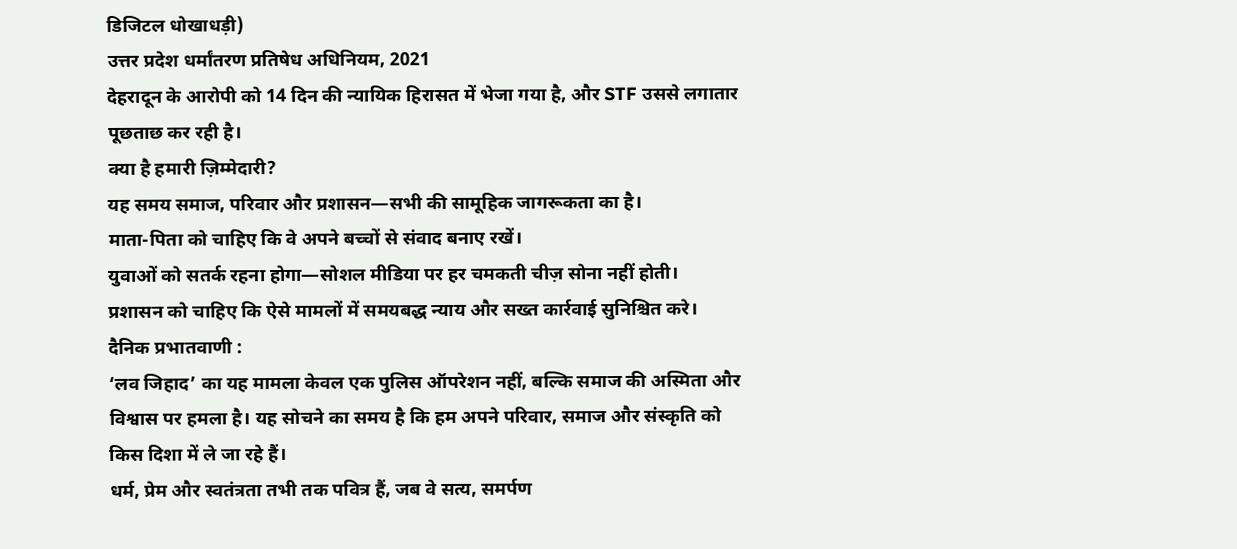डिजिटल धोखाधड़ी)
उत्तर प्रदेश धर्मांतरण प्रतिषेध अधिनियम, 2021
देहरादून के आरोपी को 14 दिन की न्यायिक हिरासत में भेजा गया है, और STF उससे लगातार पूछताछ कर रही है।
क्या है हमारी ज़िम्मेदारी?
यह समय समाज, परिवार और प्रशासन—सभी की सामूहिक जागरूकता का है।
माता-पिता को चाहिए कि वे अपने बच्चों से संवाद बनाए रखें।
युवाओं को सतर्क रहना होगा—सोशल मीडिया पर हर चमकती चीज़ सोना नहीं होती।
प्रशासन को चाहिए कि ऐसे मामलों में समयबद्ध न्याय और सख्त कार्रवाई सुनिश्चित करे।
दैनिक प्रभातवाणी :
‘लव जिहाद’ का यह मामला केवल एक पुलिस ऑपरेशन नहीं, बल्कि समाज की अस्मिता और विश्वास पर हमला है। यह सोचने का समय है कि हम अपने परिवार, समाज और संस्कृति को किस दिशा में ले जा रहे हैं।
धर्म, प्रेम और स्वतंत्रता तभी तक पवित्र हैं, जब वे सत्य, समर्पण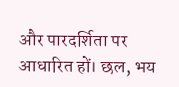और पारदर्शिता पर आधारित हों। छल, भय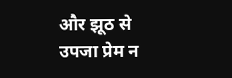और झूठ से उपजा प्रेम न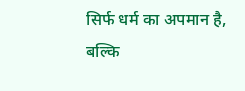सिर्फ धर्म का अपमान है, बल्कि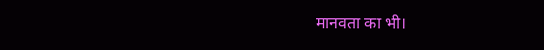मानवता का भी।